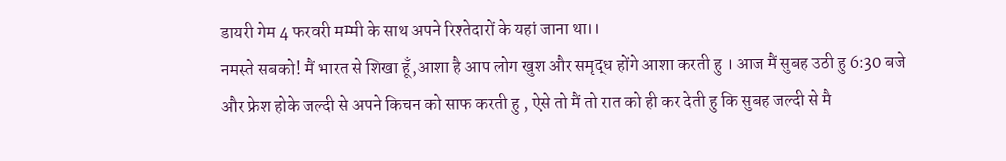डायरी गेम 4 फरवरी मम्मी के साथ अपने रिश्तेदारों के यहां जाना था।।
नमस्ते सबको! मैं भारत से शिखा हूँ,आशा है आप लोग खुश और समृद्ध होंगे आशा करती हु । आज मैं सुबह उठी हु 6:30 बजे और फ्रेश होके जल्दी से अपने किचन को साफ करती हु , ऐसे तो मैं तो रात को ही कर देती हु कि सुबह जल्दी से मै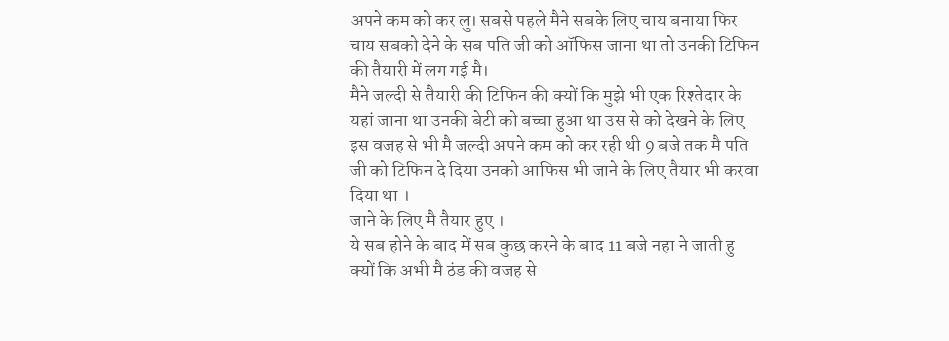अपने कम को कर लु। सबसे पहले मैने सबके लिए चाय बनाया फिर चाय सबको देने के सब पति जी को ऑफिस जाना था तो उनकी टिफिन की तैयारी में लग गई मै।
मैने जल्दी से तैयारी की टिफिन की क्यों कि मुझे भी एक रिश्तेदार के यहां जाना था उनकी बेटी को बच्चा हुआ था उस से को देखने के लिए इस वजह से भी मै जल्दी अपने कम को कर रही थी 9 बजे तक मै पति जी को टिफिन दे दिया उनको आफिस भी जाने के लिए तैयार भी करवा दिया था ।
जाने के लिए मै तैयार हुए ।
ये सब होने के बाद में सब कुछ करने के बाद 11 बजे नहा ने जाती हु क्यों कि अभी मै ठंड की वजह से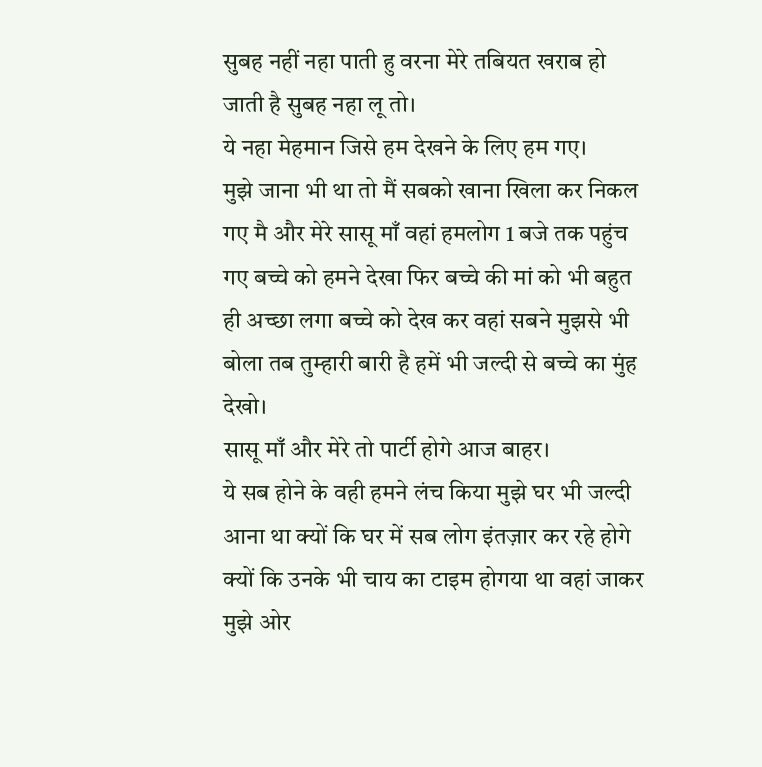सुबह नहीं नहा पाती हु वरना मेरे तबियत खराब हो जाती है सुबह नहा लू तो।
ये नहा मेहमान जिसे हम देखने के लिए हम गए।
मुझे जाना भी था तो मैं सबको खाना खिला कर निकल गए मै और मेरे सासू माँ वहां हमलोग 1 बजे तक पहुंच गए बच्चे को हमने देखा फिर बच्चे की मां को भी बहुत ही अच्छा लगा बच्चे को देख कर वहां सबने मुझसे भी बोला तब तुम्हारी बारी है हमें भी जल्दी से बच्चे का मुंह देखो।
सासू माँ और मेरे तो पार्टी होगे आज बाहर।
ये सब होने के वही हमने लंच किया मुझे घर भी जल्दी आना था क्यों कि घर में सब लोग इंतज़ार कर रहे होगे क्यों कि उनके भी चाय का टाइम होगया था वहां जाकर मुझे ओर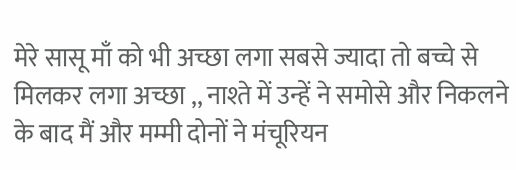मेरे सासू माँ को भी अच्छा लगा सबसे ज्यादा तो बच्चे से मिलकर लगा अच्छा ,, नाश्ते में उन्हें ने समोसे और निकलने के बाद मैं और मम्मी दोनों ने मंचूरियन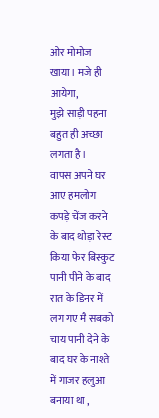ओर मोमोज खाया। मजे ही आयेगा,
मुझे साड़ी पहना बहुत ही अच्छा लगता है।
वापस अपने घर आए हमलोग कपड़े चेंज करने के बाद थोड़ा रेस्ट किया फेर बिस्कुट पानी पीने के बाद रात के डिनर में लग गए मै सबको चाय पानी देने के बाद घर के नाश्ते में गाजर हलुआ बनाया था ,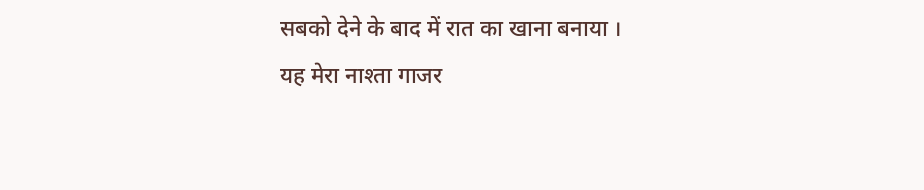सबको देने के बाद में रात का खाना बनाया ।
यह मेरा नाश्ता गाजर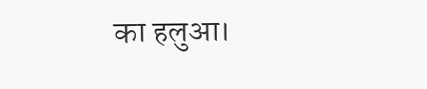का हलुआ।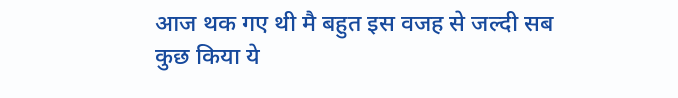आज थक गए थी मै बहुत इस वजह से जल्दी सब कुछ किया ये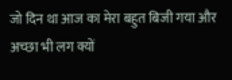जो दिन था आज का मेरा बहुत बिजी गया और अच्छा भी लग क्यों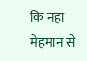कि नहा मेहमान से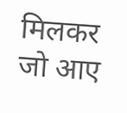मिलकर जो आए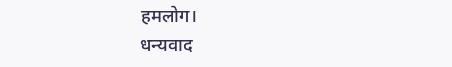हमलोग।
धन्यवाद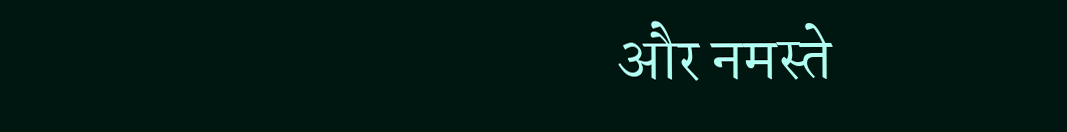और नमस्ते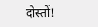दोस्तों!